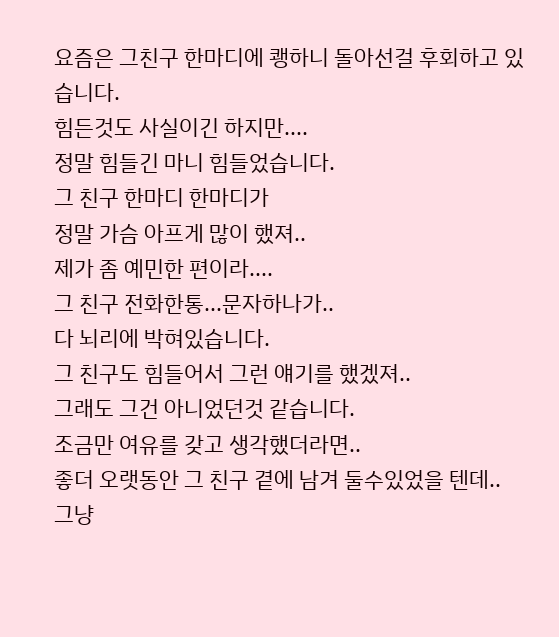요즘은 그친구 한마디에 쾡하니 돌아선걸 후회하고 있습니다.
힘든것도 사실이긴 하지만....
정말 힘들긴 마니 힘들었습니다.
그 친구 한마디 한마디가
정말 가슴 아프게 많이 했져..
제가 좀 예민한 편이라....
그 친구 전화한통...문자하나가..
다 뇌리에 박혀있습니다.
그 친구도 힘들어서 그런 얘기를 했겠져..
그래도 그건 아니었던것 같습니다.
조금만 여유를 갖고 생각했더라면..
좋더 오랫동안 그 친구 곁에 남겨 둘수있었을 텐데..
그냥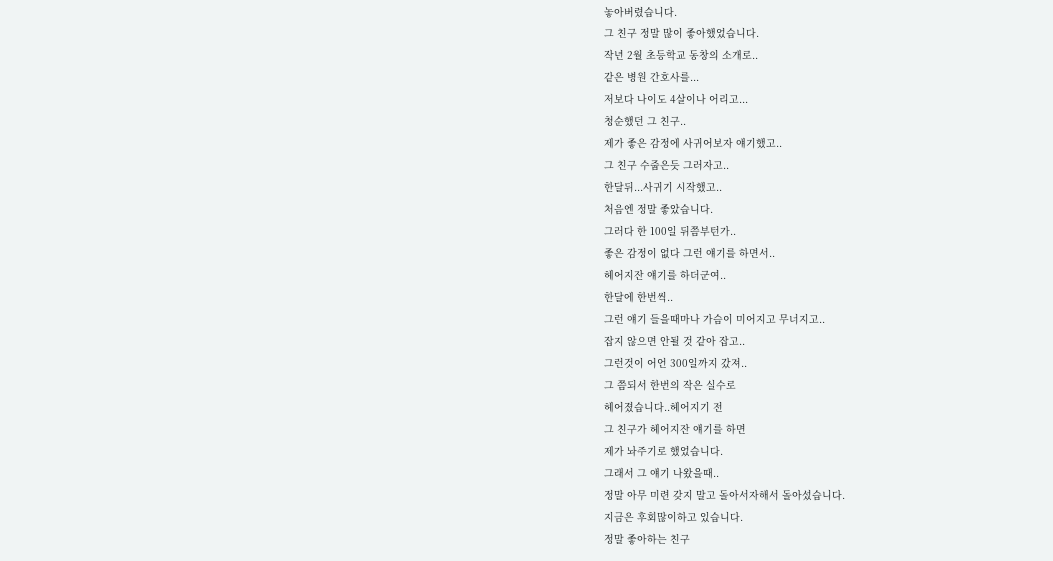놓아버렸습니다.
그 친구 정말 많이 좋아했었습니다.
작년 2월 초등학교 동창의 소개로..
같은 병원 간호사를...
저보다 나이도 4살이나 어리고...
청순했던 그 친구..
제가 좋은 감정에 사귀어보자 얘기했고..
그 친구 수줍은듯 그러자고..
한달뒤...사귀기 시작했고..
처음엔 정말 좋았습니다.
그러다 한 100일 뒤쯤부턴가..
좋은 감정이 없다 그런 얘기를 하면서..
헤어지잔 얘기를 하더군여..
한달에 한번씩..
그런 얘기 들을때마나 가슴이 미어지고 무너지고..
잡지 않으면 안될 것 같아 잡고..
그런것이 어언 300일까지 갔져..
그 쯤되서 한번의 작은 실수로
헤어졌습니다..헤어지기 전
그 친구가 헤어지잔 얘기를 하면
제가 놔주기로 했었습니다.
그래서 그 얘기 나왔을때..
정말 아무 미련 갖지 말고 돌아서자해서 돌아섰습니다.
지금은 후회많이하고 있습니다.
정말 좋아하는 친구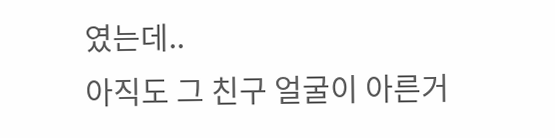였는데..
아직도 그 친구 얼굴이 아른거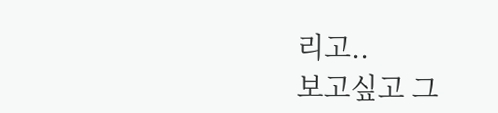리고..
보고싶고 그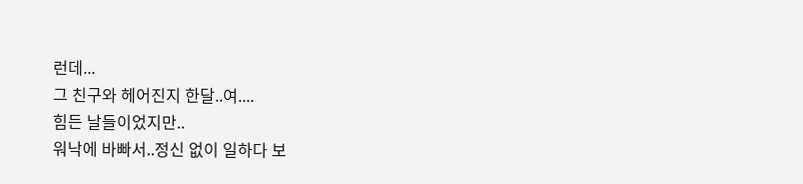런데...
그 친구와 헤어진지 한달..여....
힘든 날들이었지만..
워낙에 바빠서..정신 없이 일하다 보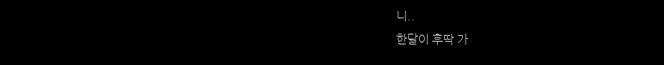니..
한달이 후딱 가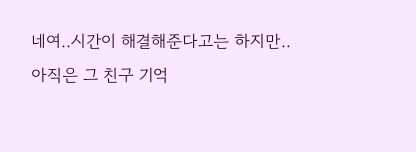네여..시간이 해결해준다고는 하지만..
아직은 그 친구 기억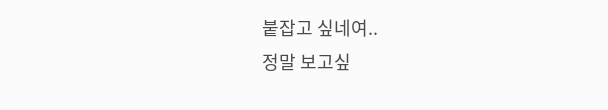붙잡고 싶네여..
정말 보고싶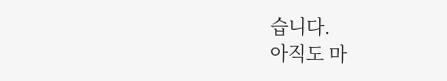습니다.
아직도 마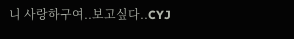니 사랑하구여..보고싶다..CYJ